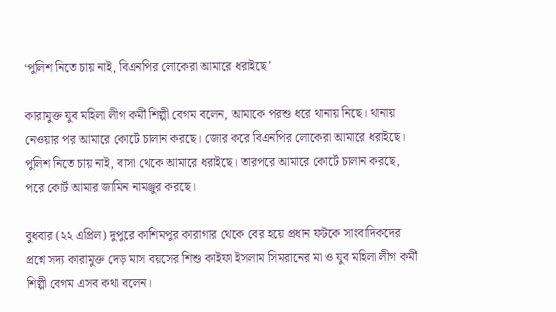‘পুলিশ নিতে চায় নাই, বিএনপির লোকেরা আমারে ধরাইছে’

কারামুক্ত যুব মহিলা লীগ কর্মী শিল্পী বেগম বলেন, আমাকে পরশু ধরে থানায় নিছে। থানায় নেওয়ার পর আমারে কোর্টে চালান করছে। জোর করে বিএনপির লোকেরা আমারে ধরাইছে। পুলিশ নিতে চায় নাই, বাসা থেকে আমারে ধরাইছে। তারপরে আমারে কোর্টে চালান করছে, পরে কোর্ট আমার জামিন নামঞ্জুর করছে।

বুধবার (২২ এপ্রিল) দুপুরে কাশিমপুর কারাগার থেকে বের হয়ে প্রধান ফটকে সাংবাদিকদের প্রশ্নে সদ্য কারামুক্ত দেড় মাস বয়সের শিশু কাইফা ইসলাম সিমরানের মা ও যুব মহিলা লীগ কর্মী শিল্পী বেগম এসব কথা বলেন।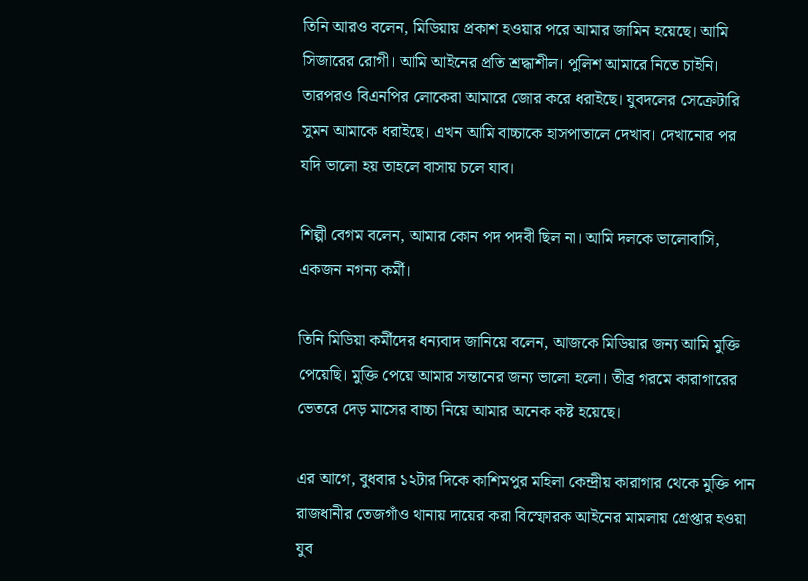তিনি আরও বলেন, মিডিয়ায় প্রকাশ হওয়ার পরে আমার জামিন হয়েছে। আমি সিজারের রোগী। আমি আইনের প্রতি শ্রদ্ধাশীল। পুলিশ আমারে নিতে চাইনি। তারপরও বিএনপির লোকেরা আমারে জোর করে ধরাইছে। যুবদলের সেক্রেটারি সুমন আমাকে ধরাইছে। এখন আমি বাচ্চাকে হাসপাতালে দেখাব। দেখানোর পর যদি ভালো হয় তাহলে বাসায় চলে যাব।

শিল্পী বেগম বলেন, আমার কোন পদ পদবী ছিল না। আমি দলকে ভালোবাসি, একজন নগন্য কর্মী।

তিনি মিডিয়া কর্মীদের ধন্যবাদ জানিয়ে বলেন, আজকে মিডিয়ার জন্য আমি মুক্তি পেয়েছি। মুক্তি পেয়ে আমার সন্তানের জন্য ভালো হলো। তীব্র গরমে কারাগারের ভেতরে দেড় মাসের বাচ্চা নিয়ে আমার অনেক কষ্ট হয়েছে।

এর আগে, বুধবার ১২টার দিকে কাশিমপুর মহিলা কেন্দ্রীয় কারাগার থেকে মুক্তি পান রাজধানীর তেজগাঁও থানায় দায়ের করা বিস্ফোরক আইনের মামলায় গ্রেপ্তার হওয়া যুব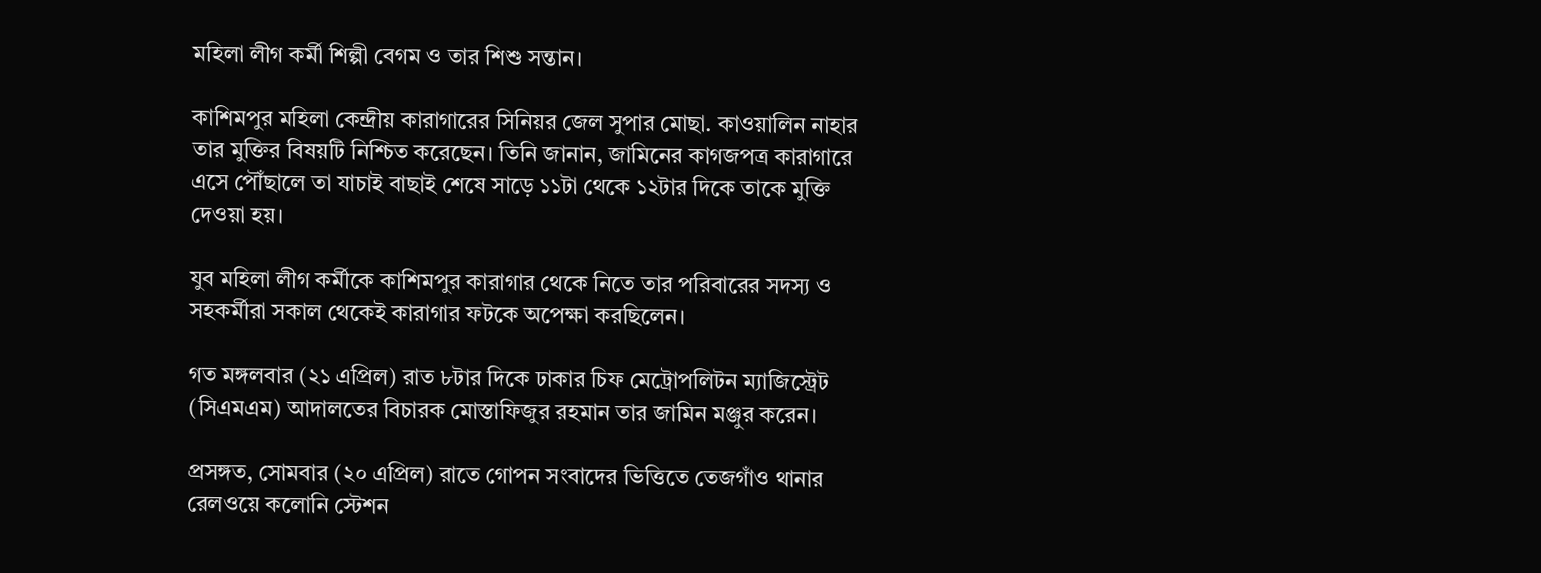মহিলা লীগ কর্মী শিল্পী বেগম ও তার শিশু সন্তান।

কাশিমপুর মহিলা কেন্দ্রীয় কারাগারের সিনিয়র জেল সুপার মোছা. কাওয়ালিন নাহার তার মুক্তির বিষয়টি নিশ্চিত করেছেন। তিনি জানান, জামিনের কাগজপত্র কারাগারে এসে পৌঁছালে তা যাচাই বাছাই শেষে সাড়ে ১১টা থেকে ১২টার দিকে তাকে মুক্তি দেওয়া হয়।

যুব মহিলা লীগ কর্মীকে কাশিমপুর কারাগার থেকে নিতে তার পরিবারের সদস্য ও সহকর্মীরা সকাল থেকেই কারাগার ফটকে অপেক্ষা করছিলেন।

গত মঙ্গলবার (২১ এপ্রিল) রাত ৮টার দিকে ঢাকার চিফ মেট্রোপলিটন ম্যাজিস্ট্রেট (সিএমএম) আদালতের বিচারক মোস্তাফিজুর রহমান তার জামিন মঞ্জুর করেন।

প্রসঙ্গত, সোমবার (২০ এপ্রিল) রাতে গোপন সংবাদের ভিত্তিতে তেজগাঁও থানার রেলওয়ে কলোনি স্টেশন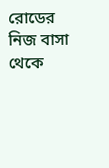রোডের নিজ বাসা থেকে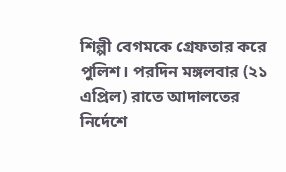শিল্পী বেগমকে গ্রেফতার করে পুলিশ। পরদিন মঙ্গলবার (২১ এপ্রিল) রাতে আদালতের নির্দেশে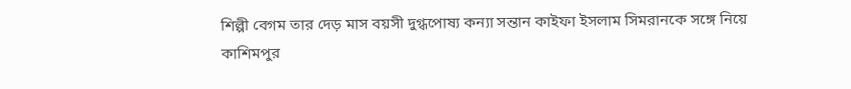শিল্পী বেগম তার দেড় মাস বয়সী দুগ্ধপোষ্য কন্যা সন্তান কাইফা ইসলাম সিমরানকে সঙ্গে নিয়ে কাশিমপুর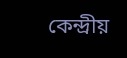কেন্দ্রীয়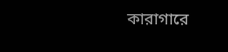কারাগারে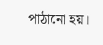পাঠানো হয়।